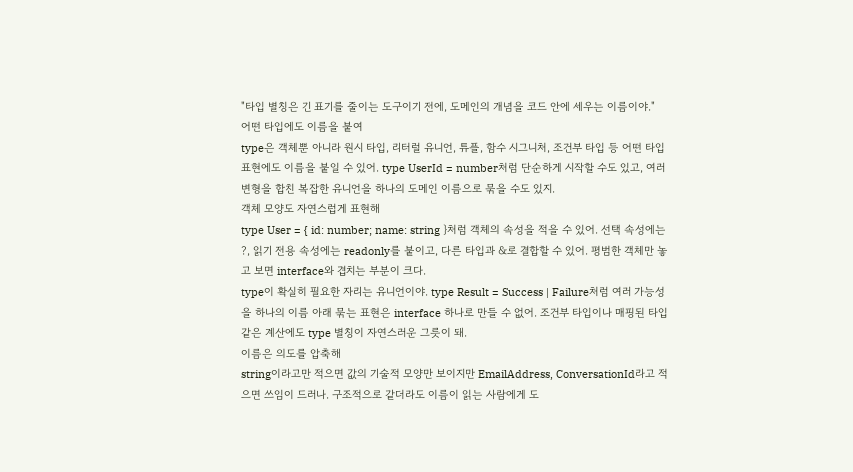"타입 별칭은 긴 표기를 줄이는 도구이기 전에, 도메인의 개념을 코드 안에 세우는 이름이야."
어떤 타입에도 이름을 붙여
type은 객체뿐 아니라 원시 타입, 리터럴 유니언, 튜플, 함수 시그니처, 조건부 타입 등 어떤 타입 표현에도 이름을 붙일 수 있어. type UserId = number처럼 단순하게 시작할 수도 있고, 여러 변형을 합친 복잡한 유니언을 하나의 도메인 이름으로 묶을 수도 있지.
객체 모양도 자연스럽게 표현해
type User = { id: number; name: string }처럼 객체의 속성을 적을 수 있어. 선택 속성에는 ?, 읽기 전용 속성에는 readonly를 붙이고, 다른 타입과 &로 결합할 수 있어. 평범한 객체만 놓고 보면 interface와 겹치는 부분이 크다.
type이 확실히 필요한 자리는 유니언이야. type Result = Success | Failure처럼 여러 가능성을 하나의 이름 아래 묶는 표현은 interface 하나로 만들 수 없어. 조건부 타입이나 매핑된 타입 같은 계산에도 type 별칭이 자연스러운 그릇이 돼.
이름은 의도를 압축해
string이라고만 적으면 값의 기술적 모양만 보이지만 EmailAddress, ConversationId라고 적으면 쓰임이 드러나. 구조적으로 같더라도 이름이 읽는 사람에게 도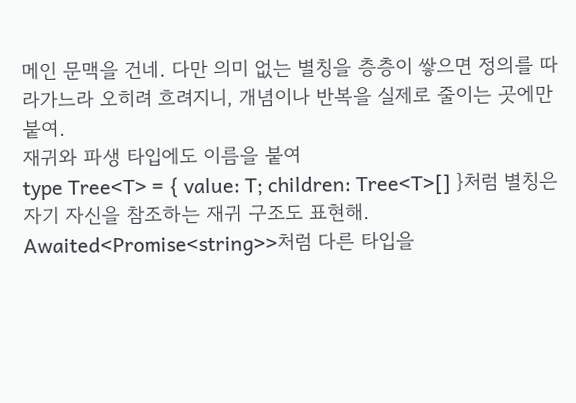메인 문맥을 건네. 다만 의미 없는 별칭을 층층이 쌓으면 정의를 따라가느라 오히려 흐려지니, 개념이나 반복을 실제로 줄이는 곳에만 붙여.
재귀와 파생 타입에도 이름을 붙여
type Tree<T> = { value: T; children: Tree<T>[] }처럼 별칭은 자기 자신을 참조하는 재귀 구조도 표현해. Awaited<Promise<string>>처럼 다른 타입을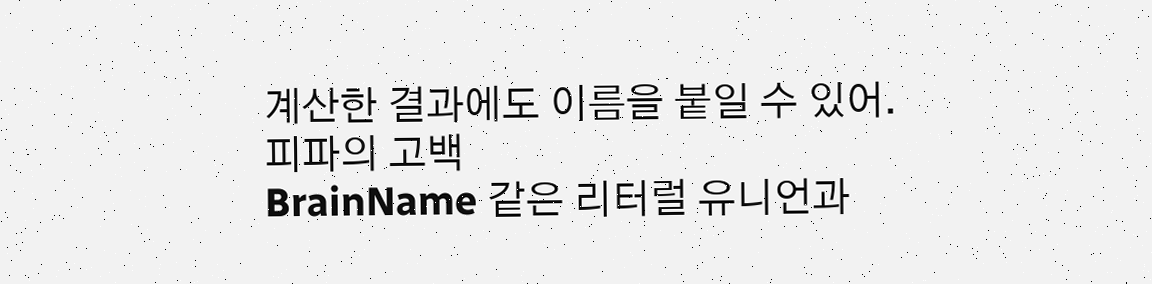계산한 결과에도 이름을 붙일 수 있어.
피파의 고백
BrainName 같은 리터럴 유니언과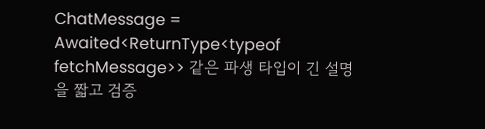ChatMessage = Awaited<ReturnType<typeof fetchMessage>> 같은 파생 타입이 긴 설명을 짧고 검증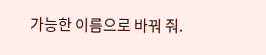가능한 이름으로 바꿔 줘.